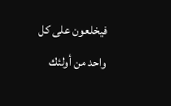فيخلعون على كل واحد من أولئك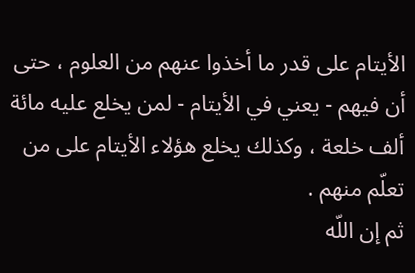الأيتام على قدر ما أخذوا عنهم من العلوم ، حتى أن فيهم - يعني في الأيتام - لمن يخلع عليه مائة ألف خلعة ، وكذلك يخلع هؤلاء الأيتام على من تعلّم منهم .
ثم إن اللّه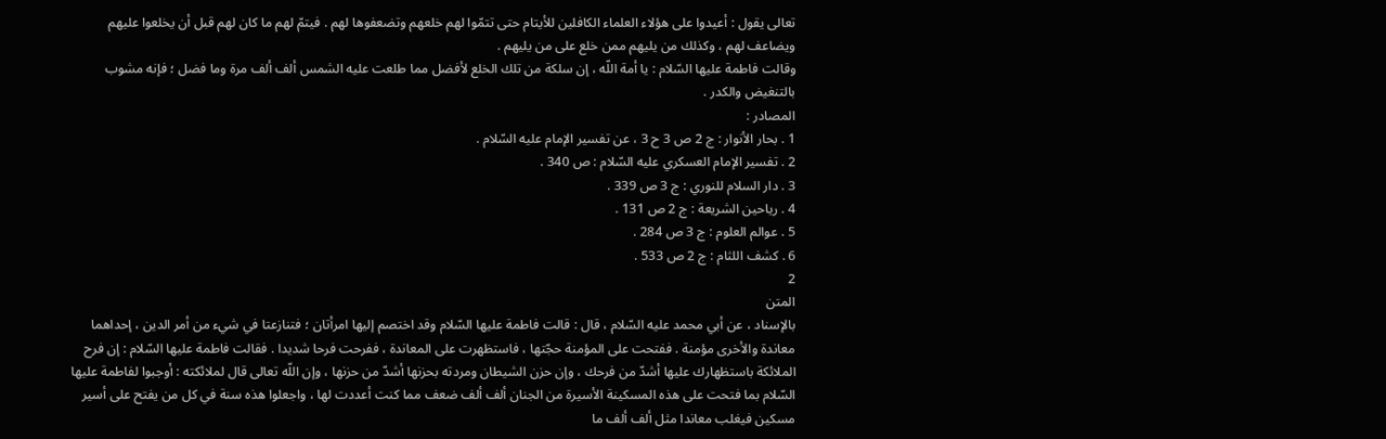تعالى يقول : أعيدوا على هؤلاء العلماء الكافلين للأيتام حتى تتمّوا لهم خلعهم وتضعفوها لهم . فيتمّ لهم ما كان لهم قبل أن يخلعوا عليهم ويضاعف لهم ، وكذلك من يليهم ممن خلع على من يليهم .
وقالت فاطمة عليها السّلام : يا أمة اللّه ، إن سلكة من تلك الخلع لأفضل مما طلعت عليه الشمس ألف ألف مرة وما فضل ؛ فإنه مشوب بالتنغيض والكدر .
المصادر :
1 . بحار الأنوار : ج 2 ص 3 ح 3 ، عن تفسير الإمام عليه السّلام .
2 . تفسير الإمام العسكري عليه السّلام : ص 340 .
3 . دار السلام للنوري : ج 3 ص 339 .
4 . رياحين الشريعة : ج 2 ص 131 .
5 . عوالم العلوم : ج 3 ص 284 .
6 . كشف اللثام : ج 2 ص 533 .
2
المتن
بالإسناد ، عن أبي محمد عليه السّلام ، قال : قالت فاطمة عليها السّلام وقد اختصم إليها امرأتان ؛ فتنازعتا في شيء من أمر الدين ، إحداهما معاندة والأخرى مؤمنة . ففتحت على المؤمنة حجّتها ، فاستظهرت على المعاندة ، ففرحت فرحا شديدا . فقالت فاطمة عليها السّلام : إن فرح الملائكة باستظهارك عليها أشدّ من فرحك ، وإن حزن الشيطان ومردته بحزنها أشدّ من حزنها ، وإن اللّه تعالى قال لملائكته : أوجبوا لفاطمة عليها السّلام بما فتحت على هذه المسكينة الأسيرة من الجنان ألف ألف ضعف مما كنت أعددت لها ، واجعلوا هذه سنة في كل من يفتح على أسير مسكين فيغلب معاندا مثل ألف ألف ما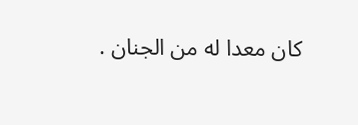كان معدا له من الجنان .